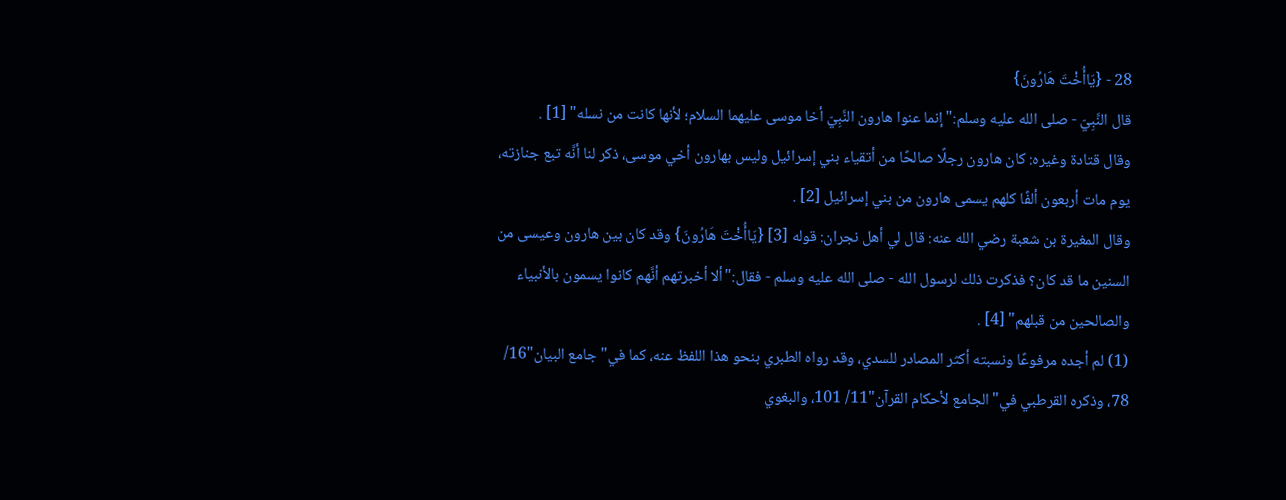28 - {يَاأُخْتَ هَارُونَ}
قال النَّبِيّ - صلى الله عليه وسلم:"إنما عنوا هارون النَّبِيّ أخا موسى عليهما السلام؛ لأنها كانت من نسله" [1] .
وقال قتادة وغيره: كان هارون رجلًا صالحًا من أتقياء بني إسرائيل وليس بهارون أخي موسى، ذكر لنا أنَّه تبع جنازته، يوم مات أربعون ألفًا كلهم يسمى هارون من بني إسرائيل [2] .
وقال المغيرة بن شعبة رضي الله عنه: قال لي أهل نجران: قوله [3] {يَاأُخْتَ هَارُونَ} وقد كان بين هارون وعيسى من السنين ما قد كان؟ فذكرت ذلك لرسول الله - صلى الله عليه وسلم - فقال:"ألا أخبرتهم أنَّهم كانوا يسمون بالأنبياء والصالحين من قبلهم" [4] .
(1) لم أجده مرفوعًا ونسبته أكثر المصادر للسدي، وقد رواه الطبري بنحو هذا اللفظ عنه، كما في"جامع البيان"16/ 78، وذكره القرطبي في"الجامع لأحكام القرآن"11/ 101، والبغوي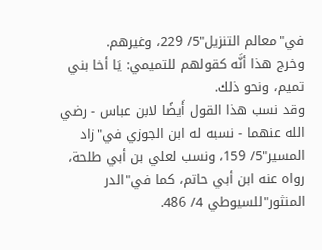في"معالم التنزيل"5/ 229، وغيرهم.
وخرج هذا أنَّه كقولهم للتميمي: يَا أخا بني تميم، ونحو ذلك.
وقد نسب هذا القول أَيضًا لابن عباس - رضي الله عنهما - نسبه له ابن الجوزي في"زاد المسير"5/ 159، ونسب لعلي بن أبي طلحة، رواه عنه ابن أبي حاتم، كما في"الدر المنثور"للسيوطي 4/ 486.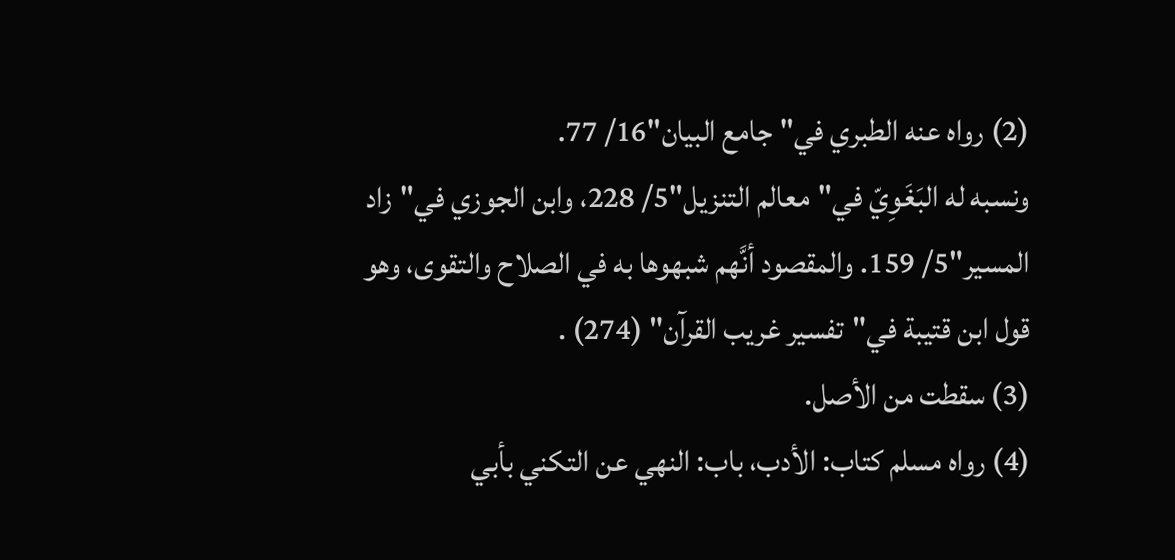(2) رواه عنه الطبري في"جامع البيان"16/ 77.
ونسبه له البَغَوِيّ في"معالم التنزيل"5/ 228، وابن الجوزي في"زاد المسير"5/ 159. والمقصود أنَّهم شبهوها به في الصلاح والتقوى، وهو قول ابن قتيبة في"تفسير غريب القرآن" (274) .
(3) سقطت من الأصل.
(4) رواه مسلم كتاب: الأدب، باب: النهي عن التكني بأبي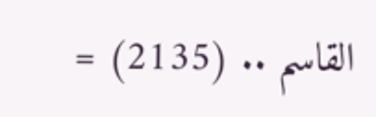القاسم .. (2135) =